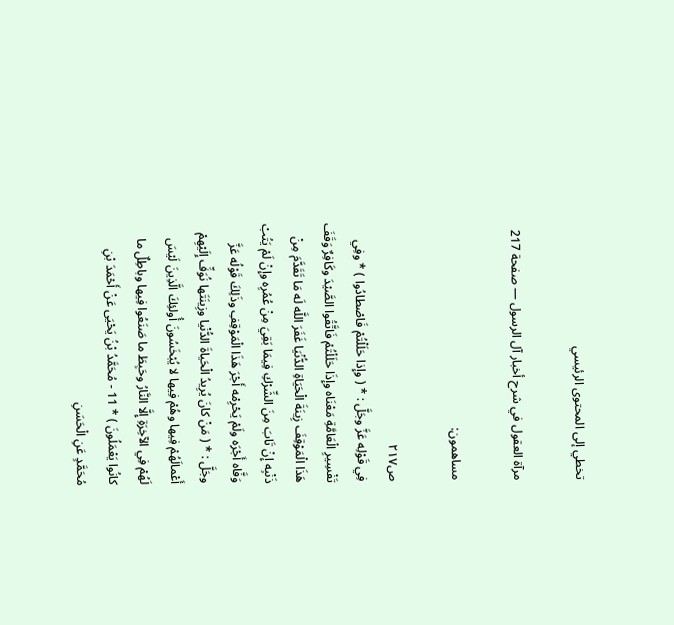تخطي إلى المحتوى الرئيسي

مرآة العقول في شرح أخبار آل الرسول — صفحة 217

مساهمون:

ص٢١٧
فِي قَوْلِه عَزَّ وجَلَّ : * ( وإِذا حَلَلْتُمْ فَاصْطادُوا ) * وفِي تَفْسِيرِ الْعَامَّةِ مَعْنَاه وإِذَا حَلَلْتُمْ فَاتَّقُوا الصَّيْدَ وكَافِرٌ وَقَفَ هَذَا الْمَوْقِفَ زِينَةَ الْحَيَاةِ الدُّنْيَا غَفَرَ اللَّه لَه مَا تَقَدَّمَ مِنْ ذَنْبِه إِنْ تَابَ مِنَ الشِّرْكِ فِيمَا بَقِيَ مِنْ عُمُرِه وإِنْ لَمْ يَتُبْ وَفَّاه أَجْرَه ولَمْ يَحْرِمْه أَجْرَ هَذَا الْمَوْقِفِ وذَلِكَ قَوْلُه عَزَّ وجَلَّ : * ( مَنْ كانَ يُرِيدُ الْحَياةَ الدُّنْيا وزِينَتَها نُوَفِّ إِلَيْهِمْ أَعْمالَهُمْ فِيها وهُمْ فِيها لا يُبْخَسُونَ أُولئِكَ الَّذِينَ لَيْسَ لَهُمْ فِي الآخِرَةِ إِلَّا النَّارُ وحَبِطَ ما صَنَعُوا فِيها وباطِلٌ ما كانُوا يَعْمَلُونَ ) * 11 - مُحَمَّدُ بْنُ يَحْيَى عَنْ أَحْمَدَ بْنِ مُحَمَّدٍ عَنِ الْحَسَنِ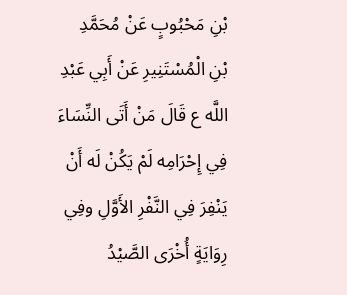بْنِ مَحْبُوبٍ عَنْ مُحَمَّدِ بْنِ الْمُسْتَنِيرِ عَنْ أَبِي عَبْدِ اللَّه ع قَالَ مَنْ أَتَى النِّسَاءَ فِي إِحْرَامِه لَمْ يَكُنْ لَه أَنْ يَنْفِرَ فِي النَّفْرِ الأَوَّلِ وفِي رِوَايَةٍ أُخْرَى الصَّيْدُ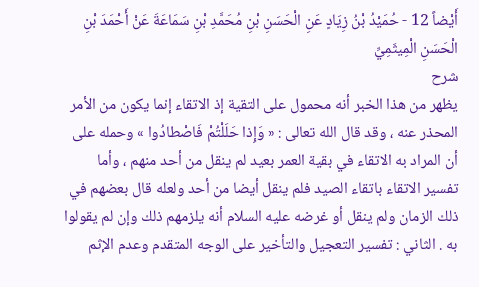أَيْضاً 12 - حُمَيْدُ بْنُ زِيَادٍ عَنِ الْحَسَنِ بْنِ مُحَمَّدِ بْنِ سَمَاعَةَ عَنْ أَحْمَدَ بْنِ الْحَسَنِ الْمِيثَمِيِّ
شرح
يظهر من هذا الخبر أنه محمول على التقية إذ الاتقاء إنما يكون من الأمر المحذر عنه ، وقد قال الله تعالى : « وَإِذا حَلَلْتُمْ فَاصْطادُوا » وحمله على أن المراد به الاتقاء في بقية العمر بعيد لم ينقل من أحد منهم ، وأما تفسير الاتقاء باتقاء الصيد فلم ينقل أيضا من أحد ولعله قال بعضهم في ذلك الزمان ولم ينقل أو غرضه عليه السلام أنه يلزمهم ذلك وإن لم يقولوا به . الثاني : تفسير التعجيل والتأخير على الوجه المتقدم وعدم الإثم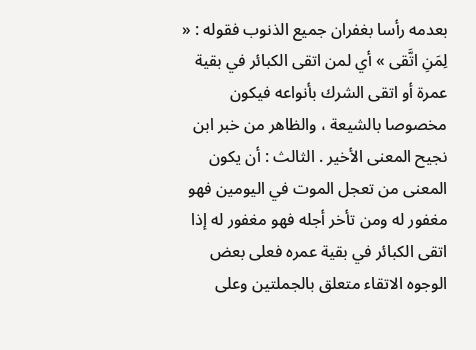بعدمه رأسا بغفران جميع الذنوب فقوله : « لِمَنِ اتَّقى » أي لمن اتقى الكبائر في بقية عمرة أو اتقى الشرك بأنواعه فيكون مخصوصا بالشيعة ، والظاهر من خبر ابن نجيح المعنى الأخير . الثالث : أن يكون المعنى من تعجل الموت في اليومين فهو مغفور له ومن تأخر أجله فهو مغفور له إذا اتقى الكبائر في بقية عمره فعلى بعض الوجوه الاتقاء متعلق بالجملتين وعلى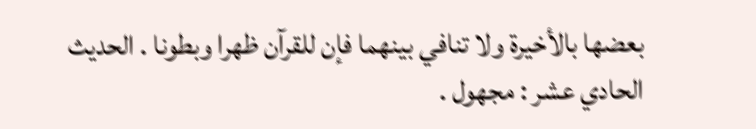بعضها بالأخيرة ولا تنافي بينهما فإن للقرآن ظهرا وبطونا . الحديث الحادي عشر : مجهول .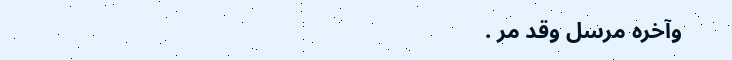وآخره مرسل وقد مر .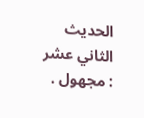الحديث الثاني عشر : مجهول .